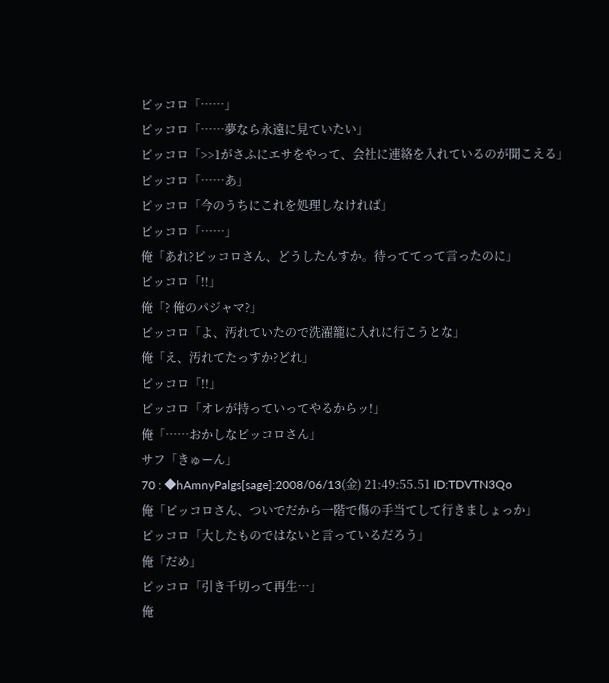ピッコロ「……」
ピッコロ「……夢なら永遠に見ていたい」
ピッコロ「>>1がさふにエサをやって、会社に連絡を入れているのが聞こえる」
ピッコロ「……あ」
ピッコロ「今のうちにこれを処理しなければ」
ピッコロ「……」
俺「あれ?ピッコロさん、どうしたんすか。待っててって言ったのに」
ピッコロ「!!」
俺「? 俺のパジャマ?」
ピッコロ「よ、汚れていたので洗濯籠に入れに行こうとな」
俺「え、汚れてたっすか?どれ」
ピッコロ「!!」
ピッコロ「オレが持っていってやるからッ!」
俺「……おかしなピッコロさん」
サフ「きゅーん」
70 : ◆hAmnyPalgs[sage]:2008/06/13(金) 21:49:55.51 ID:TDVTN3Qo
俺「ピッコロさん、ついでだから一階で傷の手当てして行きましょっか」
ピッコロ「大したものではないと言っているだろう」
俺「だめ」
ピッコロ「引き千切って再生…」
俺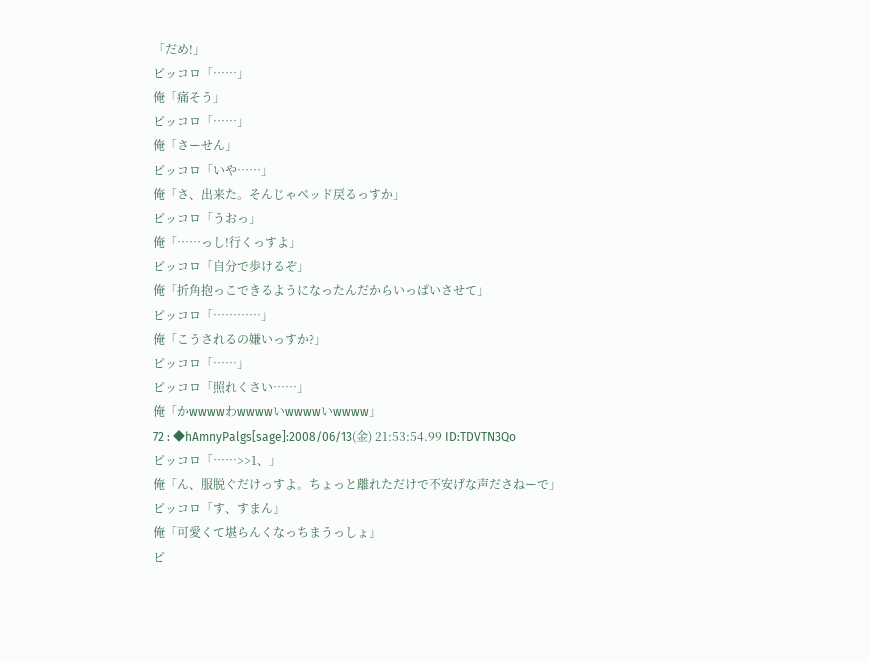「だめ!」
ピッコロ「……」
俺「痛そう」
ピッコロ「……」
俺「さーせん」
ピッコロ「いや……」
俺「さ、出来た。そんじゃベッド戻るっすか」
ピッコロ「うおっ」
俺「……っし!行くっすよ」
ピッコロ「自分で歩けるぞ」
俺「折角抱っこできるようになったんだからいっぱいさせて」
ピッコロ「…………」
俺「こうされるの嫌いっすか?」
ピッコロ「……」
ピッコロ「照れくさい……」
俺「かwwwwわwwwwいwwwwいwwww」
72 : ◆hAmnyPalgs[sage]:2008/06/13(金) 21:53:54.99 ID:TDVTN3Qo
ピッコロ「……>>1、」
俺「ん、服脱ぐだけっすよ。ちょっと離れただけで不安げな声ださねーで」
ピッコロ「す、すまん」
俺「可愛くて堪らんくなっちまうっしょ」
ピ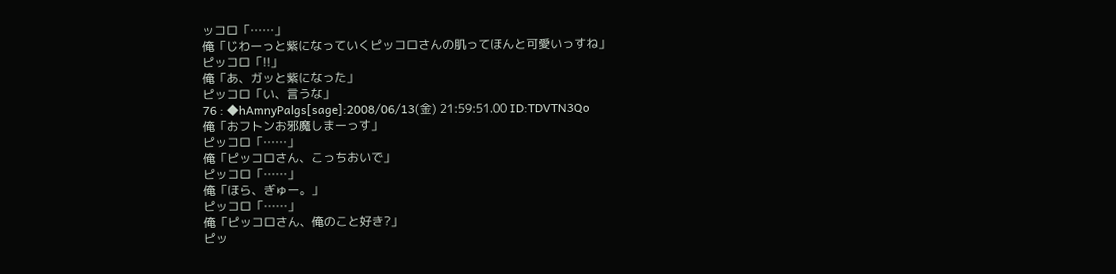ッコロ「……」
俺「じわーっと紫になっていくピッコロさんの肌ってほんと可愛いっすね」
ピッコロ「!!」
俺「あ、ガッと紫になった」
ピッコロ「い、言うな」
76 : ◆hAmnyPalgs[sage]:2008/06/13(金) 21:59:51.00 ID:TDVTN3Qo
俺「おフトンお邪魔しまーっす」
ピッコロ「……」
俺「ピッコロさん、こっちおいで」
ピッコロ「……」
俺「ほら、ぎゅー。」
ピッコロ「……」
俺「ピッコロさん、俺のこと好き?」
ピッ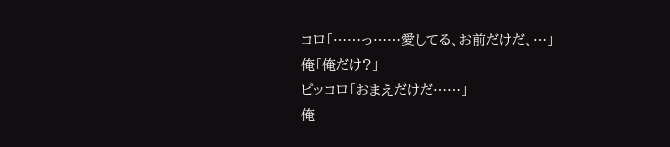コロ「……っ……愛してる、お前だけだ、…」
俺「俺だけ?」
ピッコロ「おまえだけだ……」
俺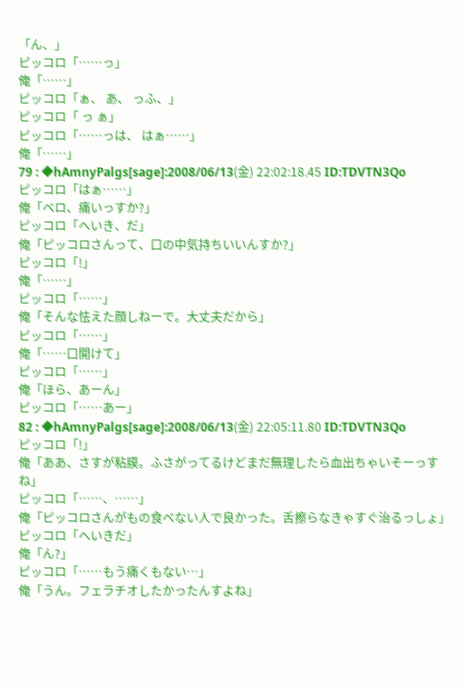「ん、」
ピッコロ「……っ」
俺「……」
ピッコロ「ぁ、 あ、 っふ、」
ピッコロ「 っ ぁ」
ピッコロ「……っは、 はぁ……」
俺「……」
79 : ◆hAmnyPalgs[sage]:2008/06/13(金) 22:02:18.45 ID:TDVTN3Qo
ピッコロ「はぁ……」
俺「ベロ、痛いっすか?」
ピッコロ「へいき、だ」
俺「ピッコロさんって、口の中気持ちいいんすか?」
ピッコロ「!」
俺「……」
ピッコロ「……」
俺「そんな怯えた顔しねーで。大丈夫だから」
ピッコロ「……」
俺「……口開けて」
ピッコロ「……」
俺「ほら、あーん」
ピッコロ「……あー」
82 : ◆hAmnyPalgs[sage]:2008/06/13(金) 22:05:11.80 ID:TDVTN3Qo
ピッコロ「!」
俺「ああ、さすが粘膜。ふさがってるけどまだ無理したら血出ちゃいそーっすね」
ピッコロ「……、……」
俺「ピッコロさんがもの食べない人で良かった。舌擦らなきゃすぐ治るっしょ」
ピッコロ「へいきだ」
俺「ん?」
ピッコロ「……もう痛くもない…」
俺「うん。フェラチオしたかったんすよね」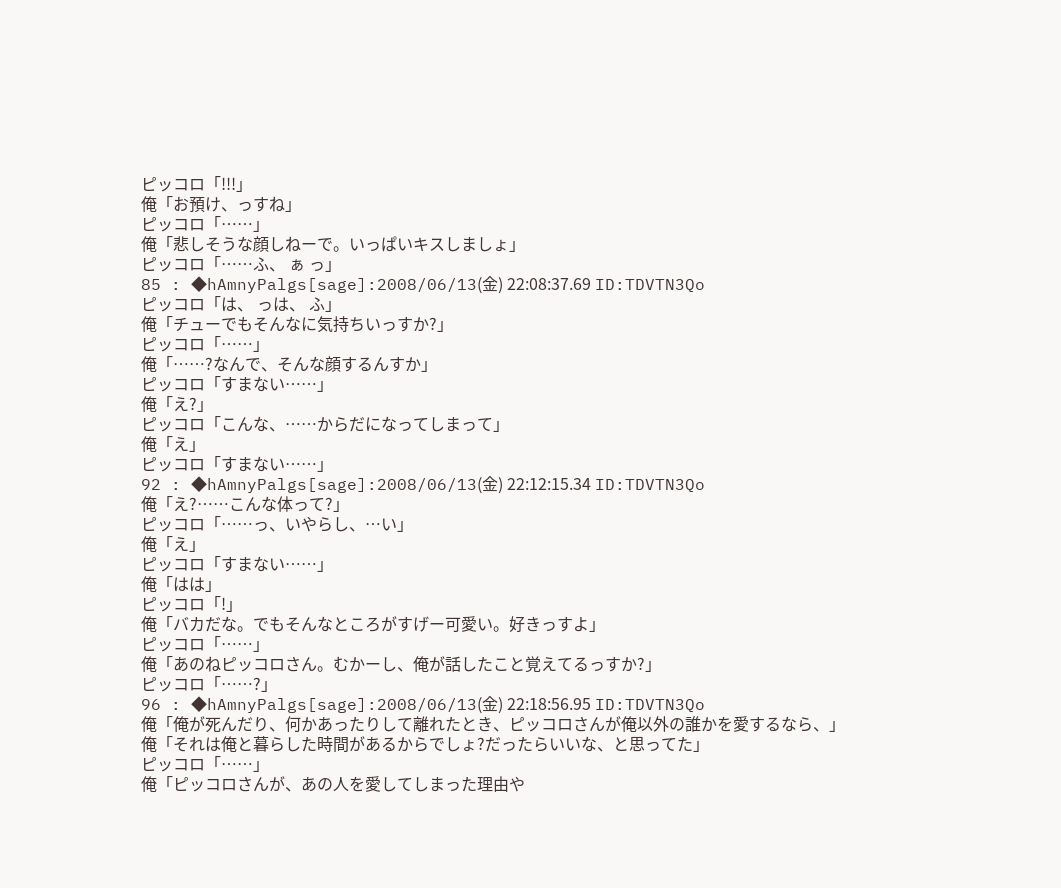ピッコロ「!!!」
俺「お預け、っすね」
ピッコロ「……」
俺「悲しそうな顔しねーで。いっぱいキスしましょ」
ピッコロ「……ふ、 ぁ っ」
85 : ◆hAmnyPalgs[sage]:2008/06/13(金) 22:08:37.69 ID:TDVTN3Qo
ピッコロ「は、 っは、 ふ」
俺「チューでもそんなに気持ちいっすか?」
ピッコロ「……」
俺「……?なんで、そんな顔するんすか」
ピッコロ「すまない……」
俺「え?」
ピッコロ「こんな、……からだになってしまって」
俺「え」
ピッコロ「すまない……」
92 : ◆hAmnyPalgs[sage]:2008/06/13(金) 22:12:15.34 ID:TDVTN3Qo
俺「え?……こんな体って?」
ピッコロ「……っ、いやらし、…い」
俺「え」
ピッコロ「すまない……」
俺「はは」
ピッコロ「!」
俺「バカだな。でもそんなところがすげー可愛い。好きっすよ」
ピッコロ「……」
俺「あのねピッコロさん。むかーし、俺が話したこと覚えてるっすか?」
ピッコロ「……?」
96 : ◆hAmnyPalgs[sage]:2008/06/13(金) 22:18:56.95 ID:TDVTN3Qo
俺「俺が死んだり、何かあったりして離れたとき、ピッコロさんが俺以外の誰かを愛するなら、」
俺「それは俺と暮らした時間があるからでしょ?だったらいいな、と思ってた」
ピッコロ「……」
俺「ピッコロさんが、あの人を愛してしまった理由や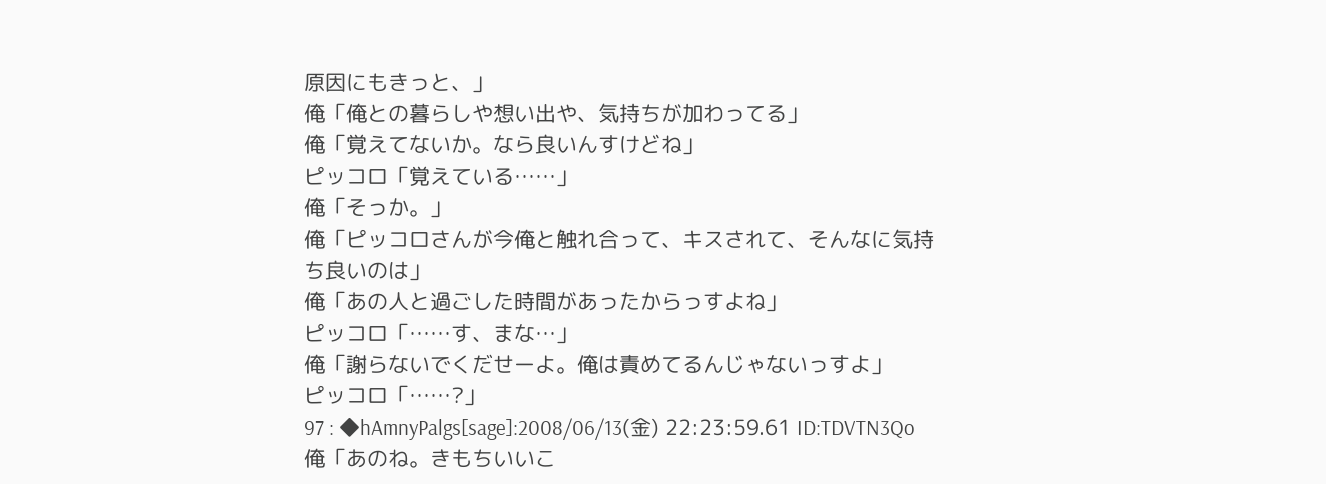原因にもきっと、」
俺「俺との暮らしや想い出や、気持ちが加わってる」
俺「覚えてないか。なら良いんすけどね」
ピッコロ「覚えている……」
俺「そっか。」
俺「ピッコロさんが今俺と触れ合って、キスされて、そんなに気持ち良いのは」
俺「あの人と過ごした時間があったからっすよね」
ピッコロ「……す、まな…」
俺「謝らないでくだせーよ。俺は責めてるんじゃないっすよ」
ピッコロ「……?」
97 : ◆hAmnyPalgs[sage]:2008/06/13(金) 22:23:59.61 ID:TDVTN3Qo
俺「あのね。きもちいいこ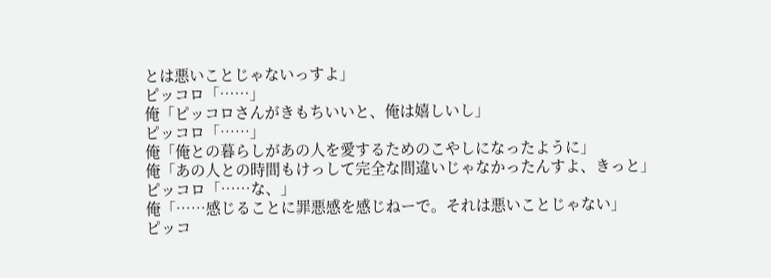とは悪いことじゃないっすよ」
ピッコロ「……」
俺「ピッコロさんがきもちいいと、俺は嬉しいし」
ピッコロ「……」
俺「俺との暮らしがあの人を愛するためのこやしになったように」
俺「あの人との時間もけっして完全な間違いじゃなかったんすよ、きっと」
ピッコロ「……な、」
俺「……感じることに罪悪感を感じねーで。それは悪いことじゃない」
ピッコ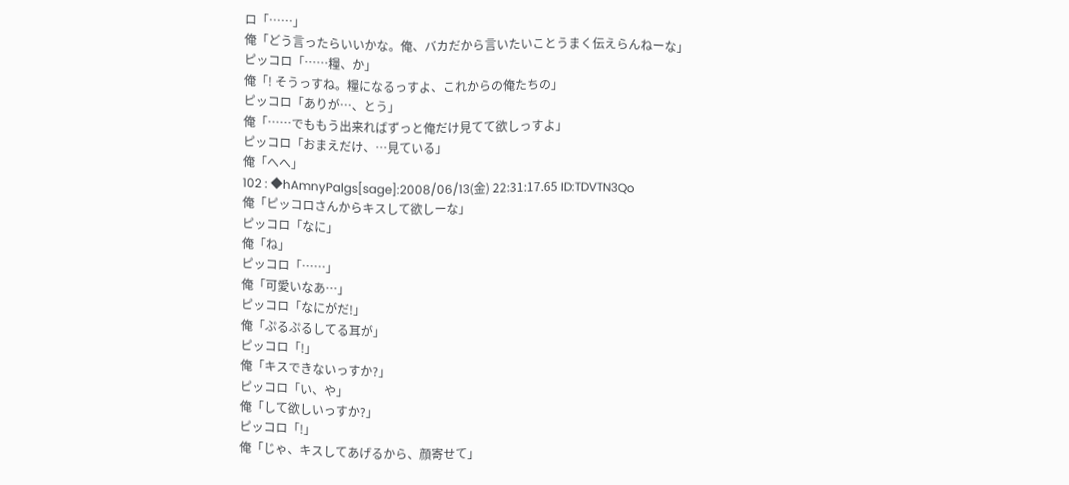ロ「……」
俺「どう言ったらいいかな。俺、バカだから言いたいことうまく伝えらんねーな」
ピッコロ「……糧、か」
俺「! そうっすね。糧になるっすよ、これからの俺たちの」
ピッコロ「ありが…、とう」
俺「……でももう出来ればずっと俺だけ見てて欲しっすよ」
ピッコロ「おまえだけ、…見ている」
俺「へへ」
102 : ◆hAmnyPalgs[sage]:2008/06/13(金) 22:31:17.65 ID:TDVTN3Qo
俺「ピッコロさんからキスして欲しーな」
ピッコロ「なに」
俺「ね」
ピッコロ「……」
俺「可愛いなあ…」
ピッコロ「なにがだ!」
俺「ぷるぷるしてる耳が」
ピッコロ「!」
俺「キスできないっすか?」
ピッコロ「い、や」
俺「して欲しいっすか?」
ピッコロ「!」
俺「じゃ、キスしてあげるから、顔寄せて」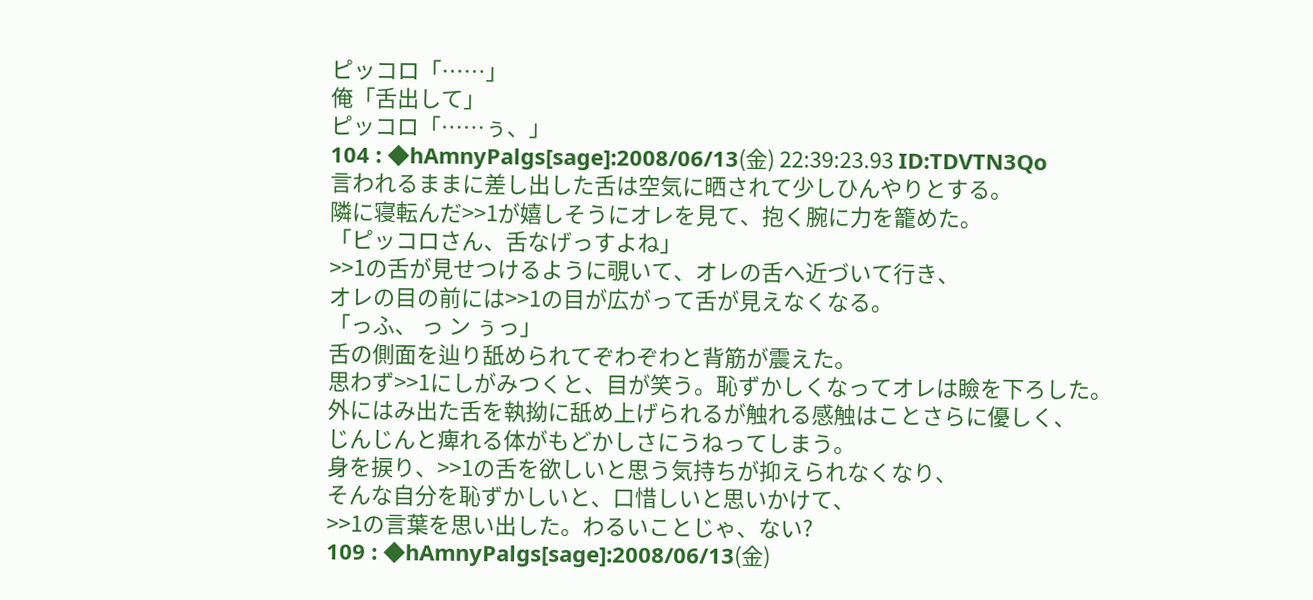ピッコロ「……」
俺「舌出して」
ピッコロ「……ぅ、」
104 : ◆hAmnyPalgs[sage]:2008/06/13(金) 22:39:23.93 ID:TDVTN3Qo
言われるままに差し出した舌は空気に晒されて少しひんやりとする。
隣に寝転んだ>>1が嬉しそうにオレを見て、抱く腕に力を籠めた。
「ピッコロさん、舌なげっすよね」
>>1の舌が見せつけるように覗いて、オレの舌へ近づいて行き、
オレの目の前には>>1の目が広がって舌が見えなくなる。
「っふ、 っ ン ぅっ」
舌の側面を辿り舐められてぞわぞわと背筋が震えた。
思わず>>1にしがみつくと、目が笑う。恥ずかしくなってオレは瞼を下ろした。
外にはみ出た舌を執拗に舐め上げられるが触れる感触はことさらに優しく、
じんじんと痺れる体がもどかしさにうねってしまう。
身を捩り、>>1の舌を欲しいと思う気持ちが抑えられなくなり、
そんな自分を恥ずかしいと、口惜しいと思いかけて、
>>1の言葉を思い出した。わるいことじゃ、ない?
109 : ◆hAmnyPalgs[sage]:2008/06/13(金)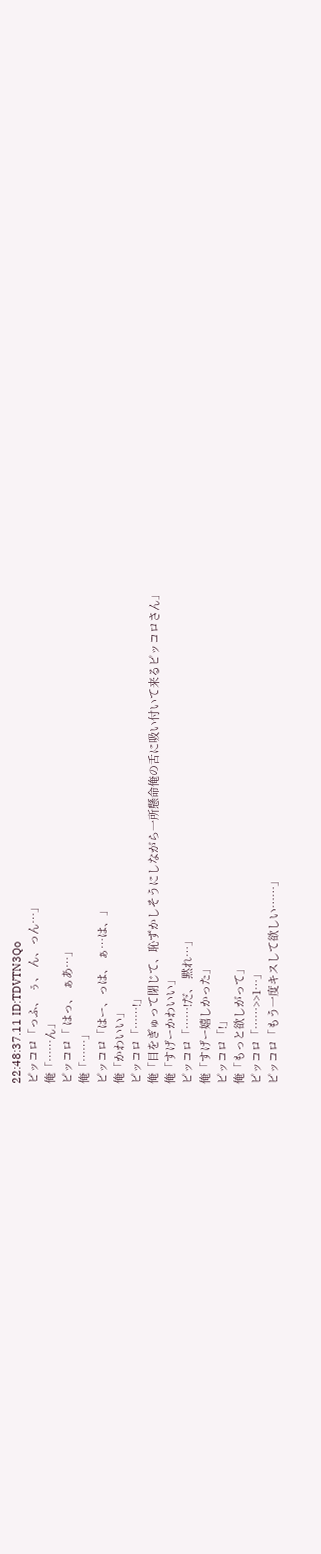22:48:37.11 ID:TDVTN3Qo
ピッコロ「っふ、 ぅ、 ん、っん…」
俺「……ん」
ピッコロ「 はっ、 ぁあ…」
俺「……」
ピッコロ「はー、っは、 ぁ…は、」
俺「かわいい」
ピッコロ「……!」
俺「目をぎゅって閉じて、恥ずかしそうにしながら一所懸命俺の舌に吸い付いて来るピッコロさん」
俺「すげーかわいい」
ピッコロ「……!だ、 黙れ…」
俺「すげー嬉しかった」
ピッコロ「!」
俺「もっと欲しがって」
ピッコロ「……>>1…」
ピッコロ「もう一度キスして欲しい……」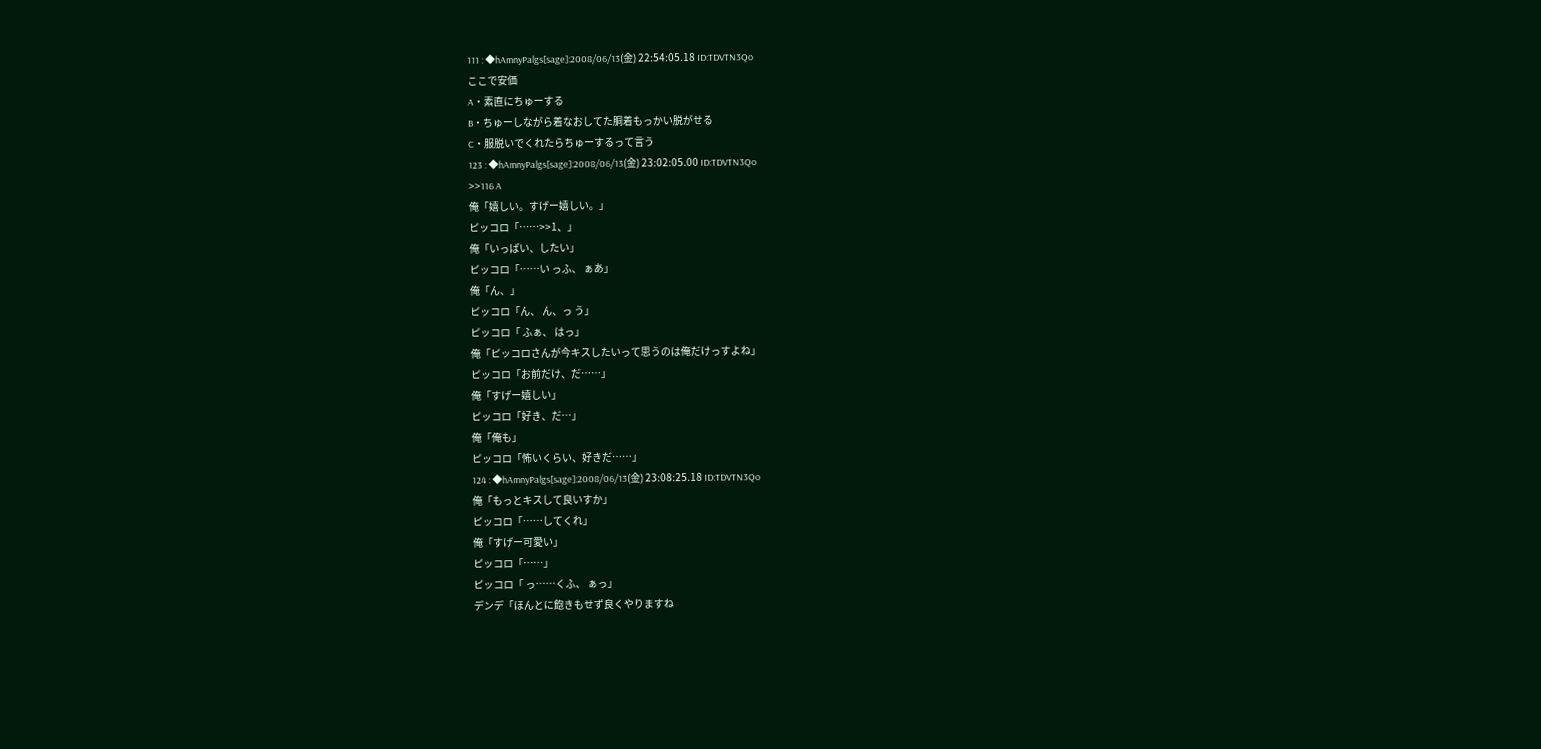111 : ◆hAmnyPalgs[sage]:2008/06/13(金) 22:54:05.18 ID:TDVTN3Qo
ここで安価
A・素直にちゅーする
B・ちゅーしながら着なおしてた胴着もっかい脱がせる
C・服脱いでくれたらちゅーするって言う
123 : ◆hAmnyPalgs[sage]:2008/06/13(金) 23:02:05.00 ID:TDVTN3Qo
>>116 A
俺「嬉しい。すげー嬉しい。」
ピッコロ「……>>1、」
俺「いっぱい、したい」
ピッコロ「……い っふ、 ぁあ」
俺「ん、」
ピッコロ「ん、 ん、っ う」
ピッコロ「 ふぁ、 はっ」
俺「ピッコロさんが今キスしたいって思うのは俺だけっすよね」
ピッコロ「お前だけ、だ……」
俺「すげー嬉しい」
ピッコロ「好き、だ…」
俺「俺も」
ピッコロ「怖いくらい、好きだ……」
124 : ◆hAmnyPalgs[sage]:2008/06/13(金) 23:08:25.18 ID:TDVTN3Qo
俺「もっとキスして良いすか」
ピッコロ「……してくれ」
俺「すげー可愛い」
ピッコロ「……」
ピッコロ「 っ……くふ、 ぁっ」
デンデ「ほんとに飽きもせず良くやりますね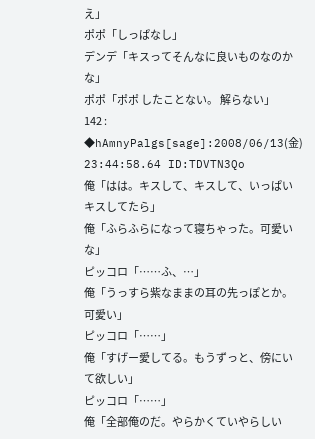え」
ポポ「しっぱなし」
デンデ「キスってそんなに良いものなのかな」
ポポ「ポポ したことない。 解らない」
142 : ◆hAmnyPalgs[sage]:2008/06/13(金) 23:44:58.64 ID:TDVTN3Qo
俺「はは。キスして、キスして、いっぱいキスしてたら」
俺「ふらふらになって寝ちゃった。可愛いな」
ピッコロ「……ふ、…」
俺「うっすら紫なままの耳の先っぽとか。可愛い」
ピッコロ「……」
俺「すげー愛してる。もうずっと、傍にいて欲しい」
ピッコロ「……」
俺「全部俺のだ。やらかくていやらしい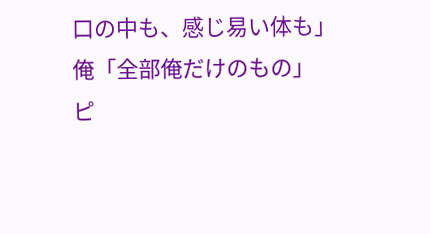口の中も、感じ易い体も」
俺「全部俺だけのもの」
ピ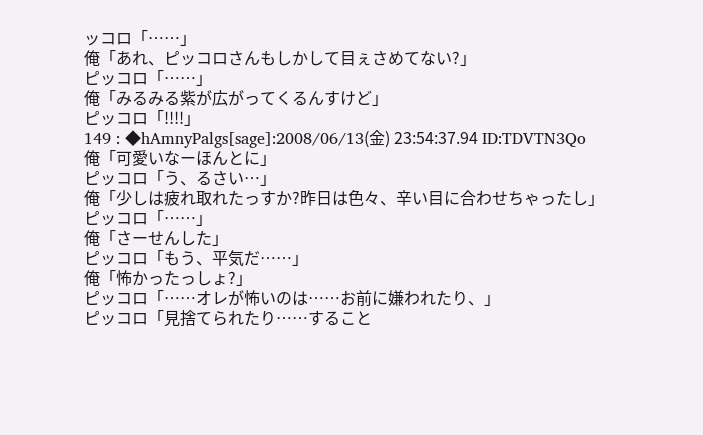ッコロ「……」
俺「あれ、ピッコロさんもしかして目ぇさめてない?」
ピッコロ「……」
俺「みるみる紫が広がってくるんすけど」
ピッコロ「!!!!」
149 : ◆hAmnyPalgs[sage]:2008/06/13(金) 23:54:37.94 ID:TDVTN3Qo
俺「可愛いなーほんとに」
ピッコロ「う、るさい…」
俺「少しは疲れ取れたっすか?昨日は色々、辛い目に合わせちゃったし」
ピッコロ「……」
俺「さーせんした」
ピッコロ「もう、平気だ……」
俺「怖かったっしょ?」
ピッコロ「……オレが怖いのは……お前に嫌われたり、」
ピッコロ「見捨てられたり……すること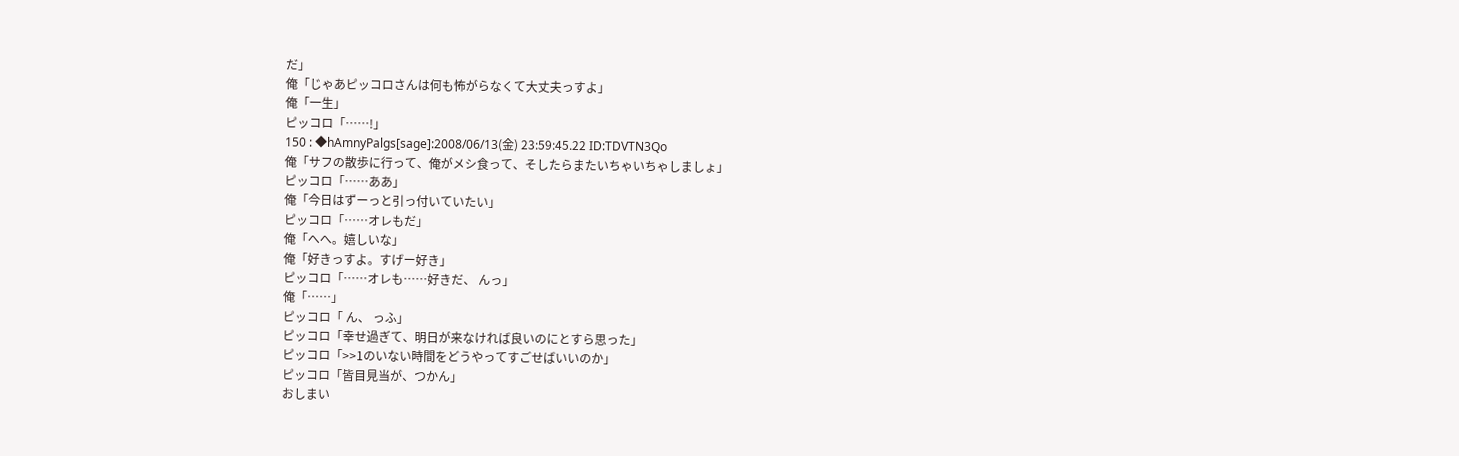だ」
俺「じゃあピッコロさんは何も怖がらなくて大丈夫っすよ」
俺「一生」
ピッコロ「……!」
150 : ◆hAmnyPalgs[sage]:2008/06/13(金) 23:59:45.22 ID:TDVTN3Qo
俺「サフの散歩に行って、俺がメシ食って、そしたらまたいちゃいちゃしましょ」
ピッコロ「……ああ」
俺「今日はずーっと引っ付いていたい」
ピッコロ「……オレもだ」
俺「へへ。嬉しいな」
俺「好きっすよ。すげー好き」
ピッコロ「……オレも……好きだ、 んっ」
俺「……」
ピッコロ「 ん、 っふ」
ピッコロ「幸せ過ぎて、明日が来なければ良いのにとすら思った」
ピッコロ「>>1のいない時間をどうやってすごせばいいのか」
ピッコロ「皆目見当が、つかん」
おしまい